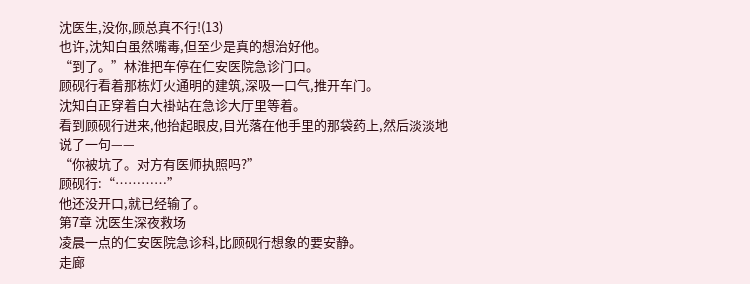沈医生,没你,顾总真不行!(13)
也许,沈知白虽然嘴毒,但至少是真的想治好他。
“到了。”林淮把车停在仁安医院急诊门口。
顾砚行看着那栋灯火通明的建筑,深吸一口气,推开车门。
沈知白正穿着白大褂站在急诊大厅里等着。
看到顾砚行进来,他抬起眼皮,目光落在他手里的那袋药上,然后淡淡地说了一句——
“你被坑了。对方有医师执照吗?”
顾砚行:“…………”
他还没开口,就已经输了。
第7章 沈医生深夜救场
凌晨一点的仁安医院急诊科,比顾砚行想象的要安静。
走廊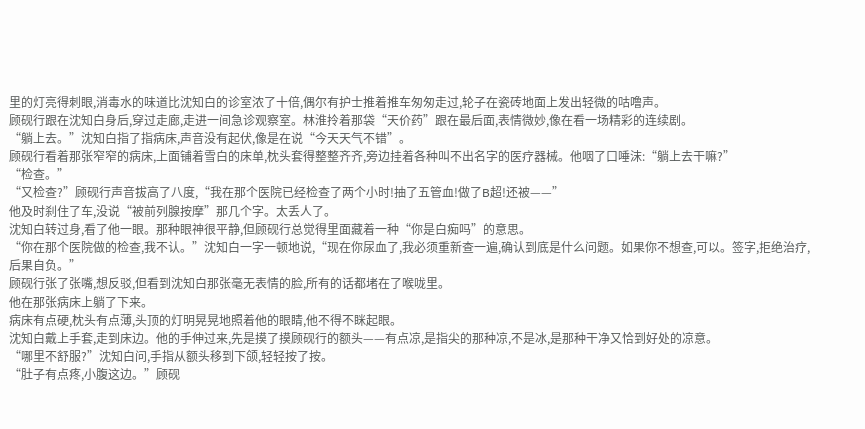里的灯亮得刺眼,消毒水的味道比沈知白的诊室浓了十倍,偶尔有护士推着推车匆匆走过,轮子在瓷砖地面上发出轻微的咕噜声。
顾砚行跟在沈知白身后,穿过走廊,走进一间急诊观察室。林淮拎着那袋“天价药”跟在最后面,表情微妙,像在看一场精彩的连续剧。
“躺上去。”沈知白指了指病床,声音没有起伏,像是在说“今天天气不错”。
顾砚行看着那张窄窄的病床,上面铺着雪白的床单,枕头套得整整齐齐,旁边挂着各种叫不出名字的医疗器械。他咽了口唾沫:“躺上去干嘛?”
“检查。”
“又检查?”顾砚行声音拔高了八度,“我在那个医院已经检查了两个小时!抽了五管血!做了B超!还被——”
他及时刹住了车,没说“被前列腺按摩”那几个字。太丢人了。
沈知白转过身,看了他一眼。那种眼神很平静,但顾砚行总觉得里面藏着一种“你是白痴吗”的意思。
“你在那个医院做的检查,我不认。”沈知白一字一顿地说,“现在你尿血了,我必须重新查一遍,确认到底是什么问题。如果你不想查,可以。签字,拒绝治疗,后果自负。”
顾砚行张了张嘴,想反驳,但看到沈知白那张毫无表情的脸,所有的话都堵在了喉咙里。
他在那张病床上躺了下来。
病床有点硬,枕头有点薄,头顶的灯明晃晃地照着他的眼睛,他不得不眯起眼。
沈知白戴上手套,走到床边。他的手伸过来,先是摸了摸顾砚行的额头——有点凉,是指尖的那种凉,不是冰,是那种干净又恰到好处的凉意。
“哪里不舒服?”沈知白问,手指从额头移到下颌,轻轻按了按。
“肚子有点疼,小腹这边。”顾砚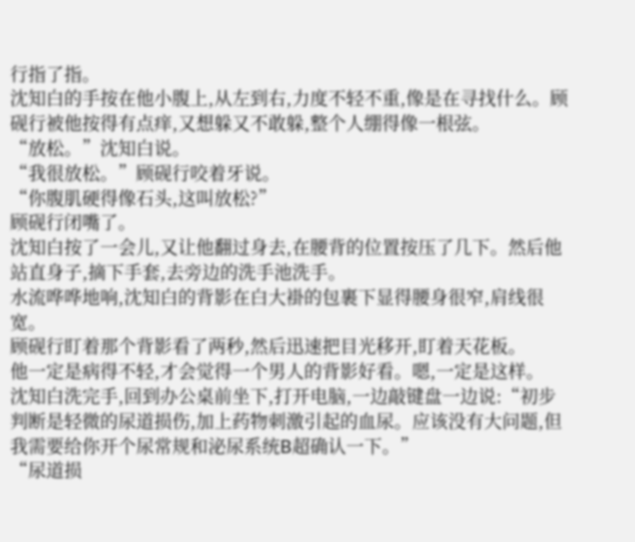行指了指。
沈知白的手按在他小腹上,从左到右,力度不轻不重,像是在寻找什么。顾砚行被他按得有点痒,又想躲又不敢躲,整个人绷得像一根弦。
“放松。”沈知白说。
“我很放松。”顾砚行咬着牙说。
“你腹肌硬得像石头,这叫放松?”
顾砚行闭嘴了。
沈知白按了一会儿,又让他翻过身去,在腰背的位置按压了几下。然后他站直身子,摘下手套,去旁边的洗手池洗手。
水流哗哗地响,沈知白的背影在白大褂的包裹下显得腰身很窄,肩线很宽。
顾砚行盯着那个背影看了两秒,然后迅速把目光移开,盯着天花板。
他一定是病得不轻,才会觉得一个男人的背影好看。嗯,一定是这样。
沈知白洗完手,回到办公桌前坐下,打开电脑,一边敲键盘一边说:“初步判断是轻微的尿道损伤,加上药物刺激引起的血尿。应该没有大问题,但我需要给你开个尿常规和泌尿系统B超确认一下。”
“尿道损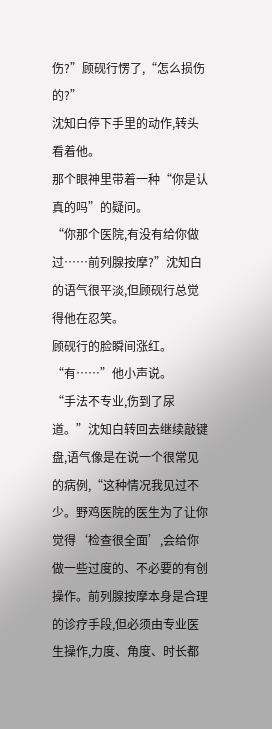伤?”顾砚行愣了,“怎么损伤的?”
沈知白停下手里的动作,转头看着他。
那个眼神里带着一种“你是认真的吗”的疑问。
“你那个医院,有没有给你做过……前列腺按摩?”沈知白的语气很平淡,但顾砚行总觉得他在忍笑。
顾砚行的脸瞬间涨红。
“有……”他小声说。
“手法不专业,伤到了尿道。”沈知白转回去继续敲键盘,语气像是在说一个很常见的病例,“这种情况我见过不少。野鸡医院的医生为了让你觉得‘检查很全面’,会给你做一些过度的、不必要的有创操作。前列腺按摩本身是合理的诊疗手段,但必须由专业医生操作,力度、角度、时长都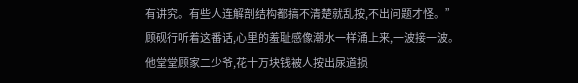有讲究。有些人连解剖结构都搞不清楚就乱按,不出问题才怪。”
顾砚行听着这番话,心里的羞耻感像潮水一样涌上来,一波接一波。
他堂堂顾家二少爷,花十万块钱被人按出尿道损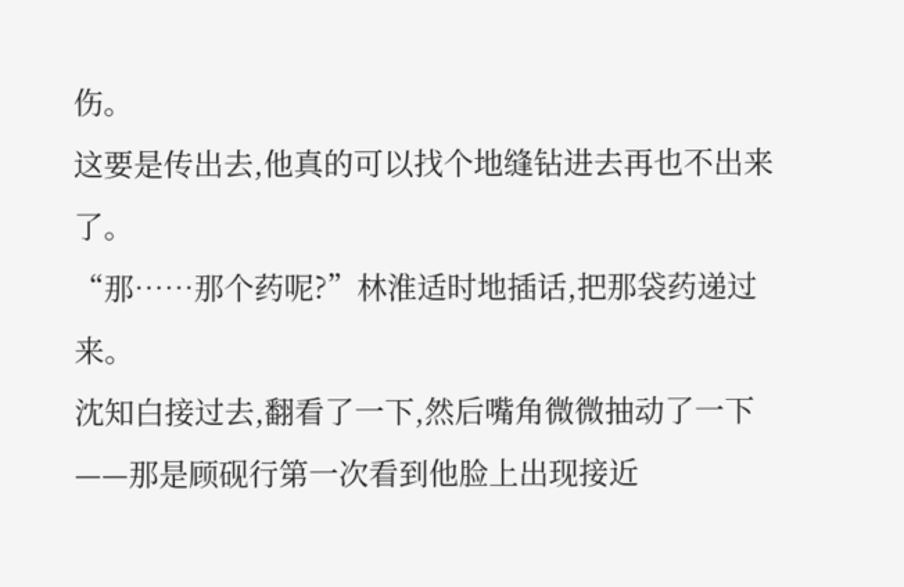伤。
这要是传出去,他真的可以找个地缝钻进去再也不出来了。
“那……那个药呢?”林淮适时地插话,把那袋药递过来。
沈知白接过去,翻看了一下,然后嘴角微微抽动了一下——那是顾砚行第一次看到他脸上出现接近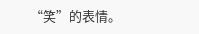“笑”的表情。